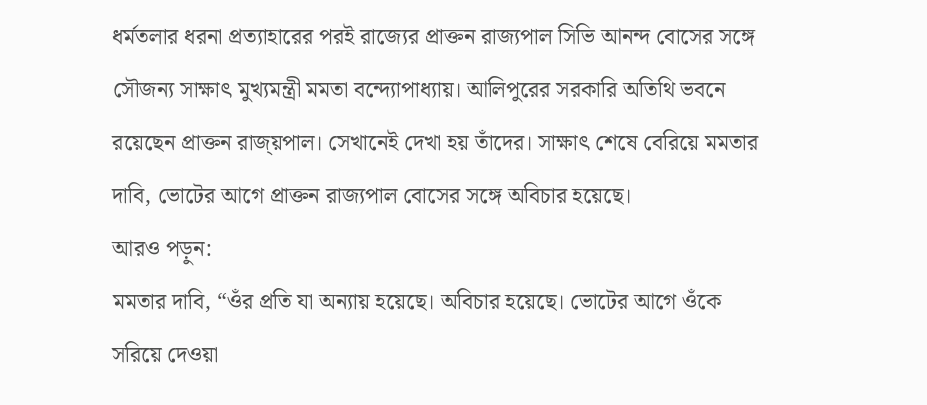ধর্মতলার ধরনা প্রত্যাহারের পরই রাজ্যের প্রাক্তন রাজ্যপাল সিভি আনন্দ বোসের সঙ্গে সৌজন্য সাক্ষাৎ মুখ্যমন্ত্রী মমতা বন্দ্যোপাধ্যায়। আলিপুরের সরকারি অতিথি ভবনে রয়েছেন প্রাক্তন রাজ্য়পাল। সেখানেই দেখা হয় তাঁদের। সাক্ষাৎ শেষে বেরিয়ে মমতার দাবি, ভোটের আগে প্রাক্তন রাজ্যপাল বোসের সঙ্গে অবিচার হয়েছে।
আরও পড়ুন:
মমতার দাবি, “ওঁর প্রতি যা অন্যায় হয়েছে। অবিচার হয়েছে। ভোটের আগে ওঁকে সরিয়ে দেওয়া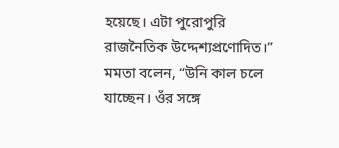হয়েছে। এটা পুরোপুরি রাজনৈতিক উদ্দেশ্যপ্রণোদিত।”
মমতা বলেন, “উনি কাল চলে যাচ্ছেন। ওঁর সঙ্গে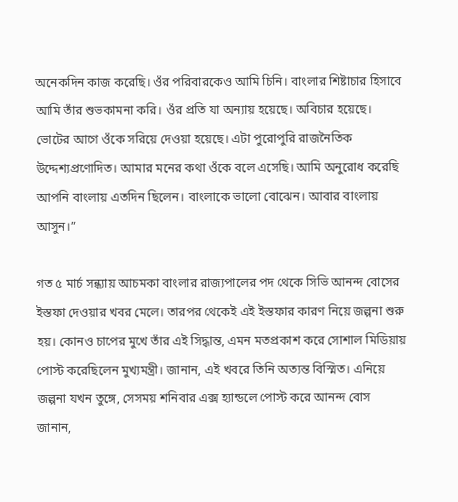অনেকদিন কাজ করেছি। ওঁর পরিবারকেও আমি চিনি। বাংলার শিষ্টাচার হিসাবে আমি তাঁর শুভকামনা করি। ওঁর প্রতি যা অন্যায় হয়েছে। অবিচার হয়েছে। ভোটের আগে ওঁকে সরিয়ে দেওয়া হয়েছে। এটা পুরোপুরি রাজনৈতিক উদ্দেশ্যপ্রণোদিত। আমার মনের কথা ওঁকে বলে এসেছি। আমি অনুরোধ করেছি আপনি বাংলায় এতদিন ছিলেন। বাংলাকে ভালো বোঝেন। আবার বাংলায় আসুন।”

গত ৫ মার্চ সন্ধ্যায় আচমকা বাংলার রাজ্যপালের পদ থেকে সিভি আনন্দ বোসের ইস্তফা দেওয়ার খবর মেলে। তারপর থেকেই এই ইস্তফার কারণ নিয়ে জল্পনা শুরু হয়। কোনও চাপের মুখে তাঁর এই সিদ্ধান্ত, এমন মতপ্রকাশ করে সোশাল মিডিয়ায় পোস্ট করেছিলেন মুখ্যমন্ত্রী। জানান, এই খবরে তিনি অত্যন্ত বিস্মিত। এনিয়ে জল্পনা যখন তুঙ্গে, সেসময় শনিবার এক্স হ্যান্ডলে পোস্ট করে আনন্দ বোস জানান,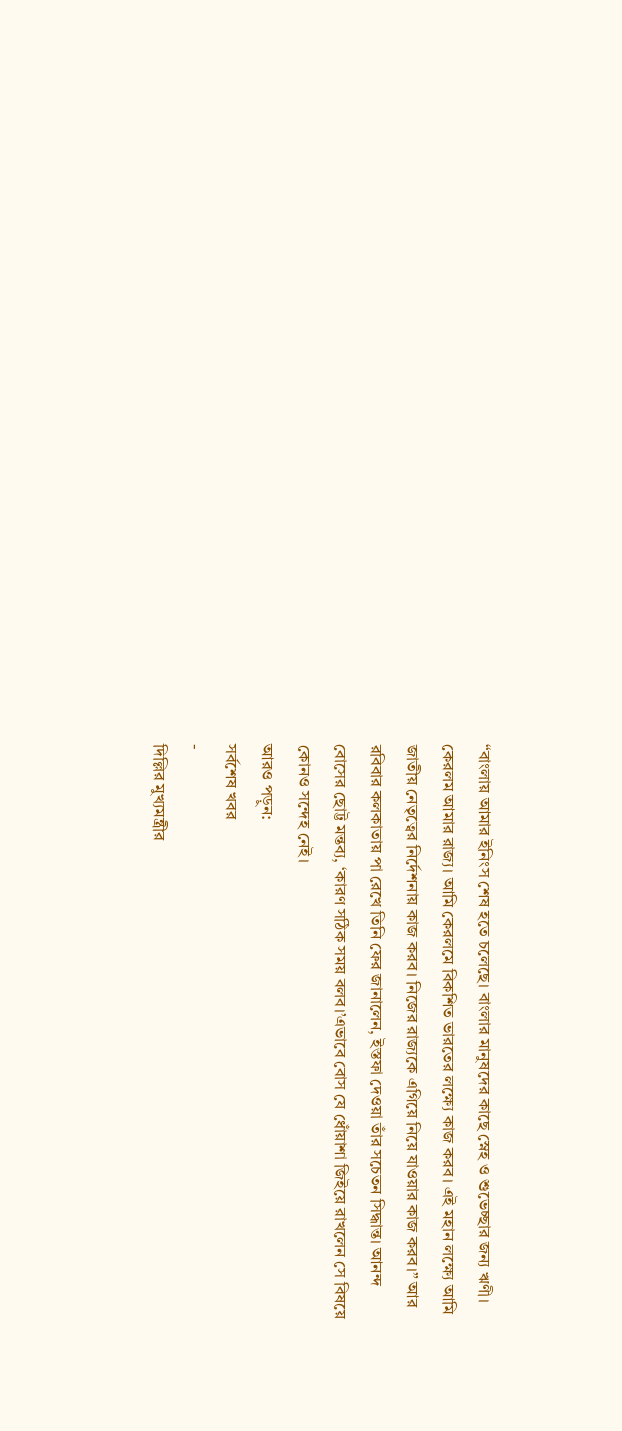“বাংলায় আমার ইনিংস শেষ হতে চলেছে। বাংলার মানুষদের কাছে স্নেহ ও শুভেচ্ছার জন্য ঋণী। কেরলম আমার রাজ্য। আমি কেরলমে বিকশিত ভারতের লক্ষ্যে কাজ করব। এই মহান লক্ষ্যে আমি জাতীয় নেতৃত্বের নির্দেশনায় কাজ করব। নিজের রাজ্যকে এগিয়ে নিয়ে যাওয়ার কাজ করব।” আর রবিবার কলকাতায় পা রেখে তিনি ফের জানালেন, ইস্তফা দেওয়া তাঁর সচেতন সিদ্ধান্ত। আনন্দ বোসের ছোট্ট মন্তব্য, ‘কারণ সঠিক সময় বলব।’এভাবে বোস যে ধোঁয়াশা জিইয়ে রাখলেন সে বিষয়ে কোনও সন্দেহ নেই।
আরও পড়ুন:
সর্বশেষ খবর
-
দিল্লির মুখ্যমন্ত্রীর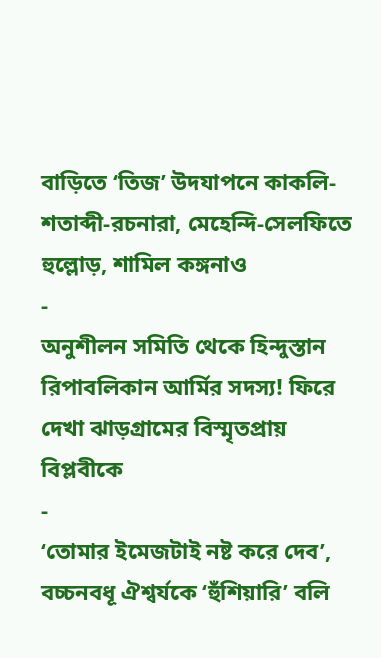বাড়িতে ‘তিজ’ উদযাপনে কাকলি-শতাব্দী-রচনারা, মেহেন্দি-সেলফিতে হুল্লোড়, শামিল কঙ্গনাও
-
অনুশীলন সমিতি থেকে হিন্দুস্তান রিপাবলিকান আর্মির সদস্য! ফিরে দেখা ঝাড়গ্রামের বিস্মৃতপ্রায় বিপ্লবীকে
-
‘তোমার ইমেজটাই নষ্ট করে দেব’, বচ্চনবধূ ঐশ্বর্যকে ‘হুঁশিয়ারি’ বলি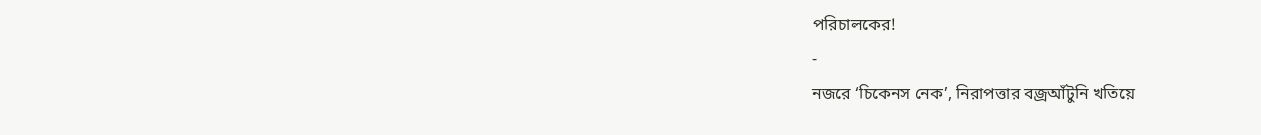পরিচালকের!
-
নজরে ‘চিকেনস নেক’, নিরাপত্তার বজ্রআঁটুনি খতিয়ে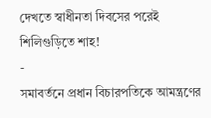দেখতে স্বাধীনতা দিবসের পরেই শিলিগুড়িতে শাহ!
-
সমাবর্তনে প্রধান বিচারপতিকে আমন্ত্রণের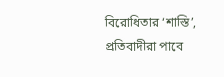বিরোধিতার ‘শাস্তি’, প্রতিবাদীরা পাবে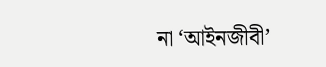না ‘আইনজীবী’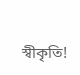স্বীকৃতি!